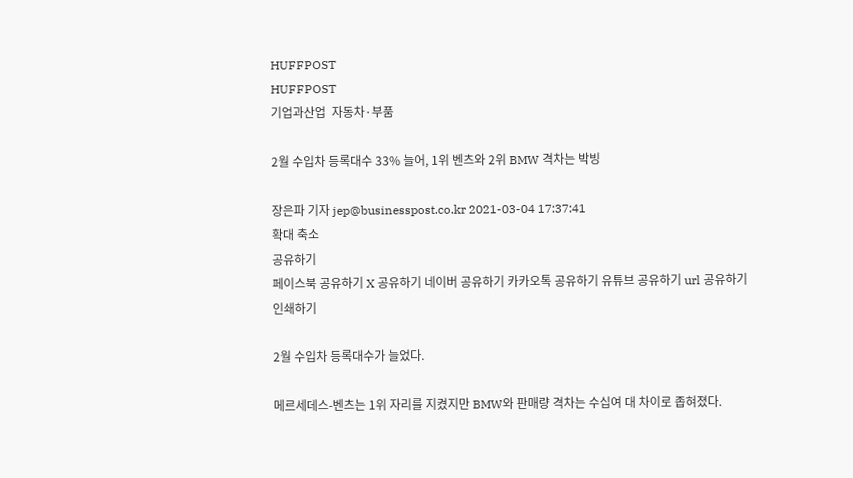HUFFPOST
HUFFPOST
기업과산업  자동차·부품

2월 수입차 등록대수 33% 늘어, 1위 벤츠와 2위 BMW 격차는 박빙

장은파 기자 jep@businesspost.co.kr 2021-03-04 17:37:41
확대 축소
공유하기
페이스북 공유하기 X 공유하기 네이버 공유하기 카카오톡 공유하기 유튜브 공유하기 url 공유하기 인쇄하기

2월 수입차 등록대수가 늘었다.

메르세데스-벤츠는 1위 자리를 지켰지만 BMW와 판매량 격차는 수십여 대 차이로 좁혀졌다.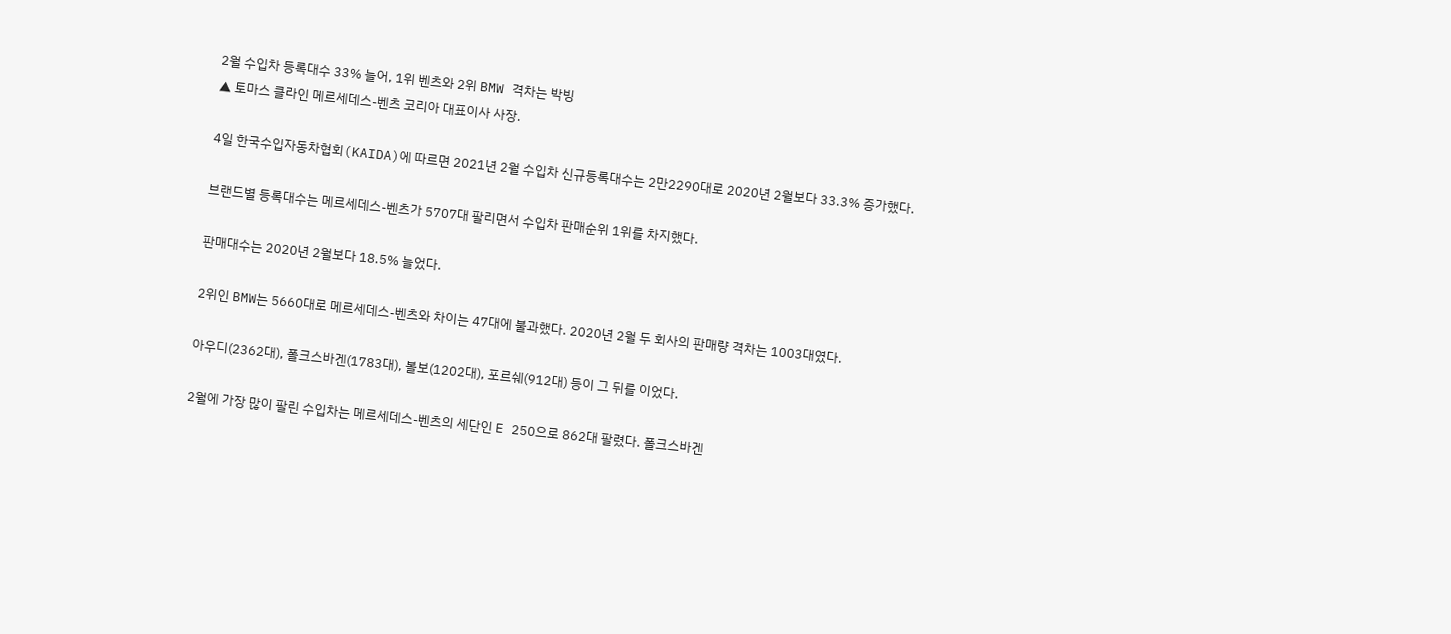2월 수입차 등록대수 33% 늘어, 1위 벤츠와 2위 BMW 격차는 박빙
▲ 토마스 클라인 메르세데스-벤츠 코리아 대표이사 사장.

4일 한국수입자동차협회(KAIDA)에 따르면 2021년 2월 수입차 신규등록대수는 2만2290대로 2020년 2월보다 33.3% 증가했다.

브랜드별 등록대수는 메르세데스-벤츠가 5707대 팔리면서 수입차 판매순위 1위를 차지했다.

판매대수는 2020년 2월보다 18.5% 늘었다.

2위인 BMW는 5660대로 메르세데스-벤츠와 차이는 47대에 불과했다. 2020년 2월 두 회사의 판매량 격차는 1003대였다.

아우디(2362대), 폴크스바겐(1783대), 볼보(1202대), 포르쉐(912대) 등이 그 뒤를 이었다.

2월에 가장 많이 팔린 수입차는 메르세데스-벤츠의 세단인 E 250으로 862대 팔렸다. 폴크스바겐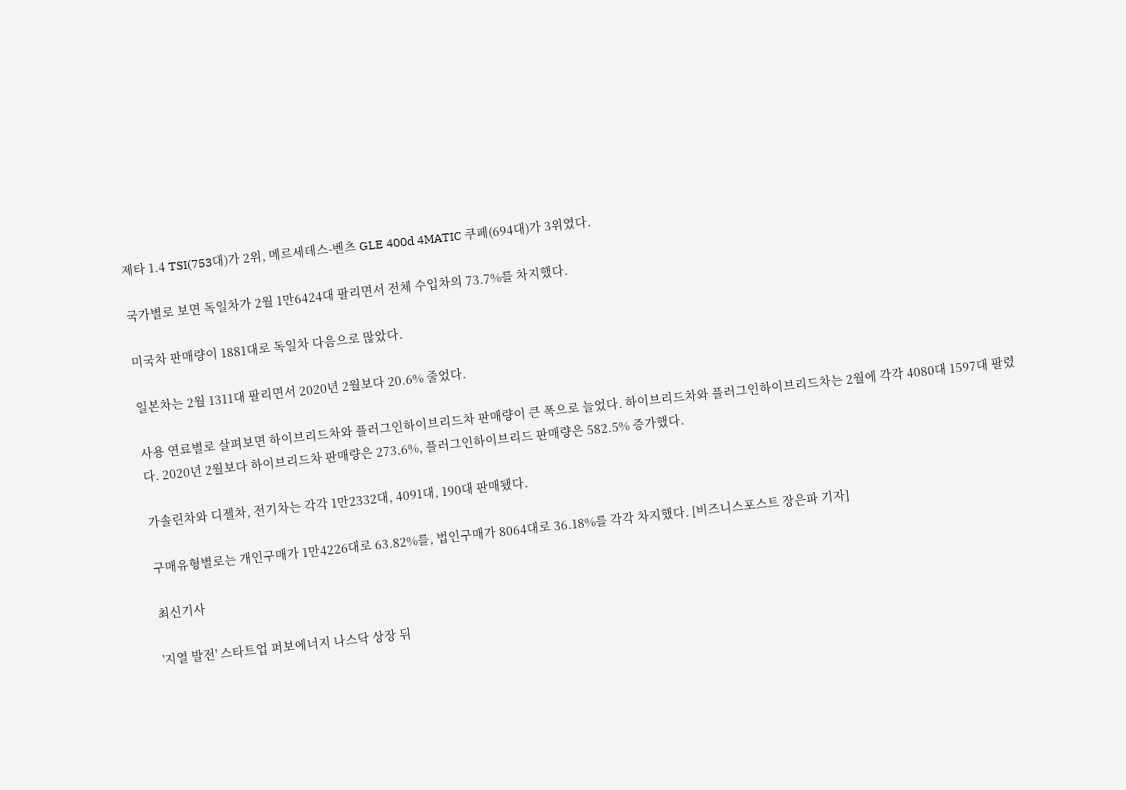제타 1.4 TSI(753대)가 2위, 메르세데스-벤츠 GLE 400d 4MATIC 쿠페(694대)가 3위였다.

국가별로 보면 독일차가 2월 1만6424대 팔리면서 전체 수입차의 73.7%를 차지했다.

미국차 판매량이 1881대로 독일차 다음으로 많았다.

일본차는 2월 1311대 팔리면서 2020년 2월보다 20.6% 줄었다.

사용 연료별로 살펴보면 하이브리드차와 플러그인하이브리드차 판매량이 큰 폭으로 늘었다. 하이브리드차와 플러그인하이브리드차는 2월에 각각 4080대 1597대 팔렸다. 2020년 2월보다 하이브리드차 판매량은 273.6%, 플러그인하이브리드 판매량은 582.5% 증가했다.

가솔린차와 디젤차, 전기차는 각각 1만2332대, 4091대, 190대 판매됐다.

구매유형별로는 개인구매가 1만4226대로 63.82%를, 법인구매가 8064대로 36.18%를 각각 차지했다. [비즈니스포스트 장은파 기자]

최신기사

'지열 발전' 스타트업 퍼보에너지 나스닥 상장 뒤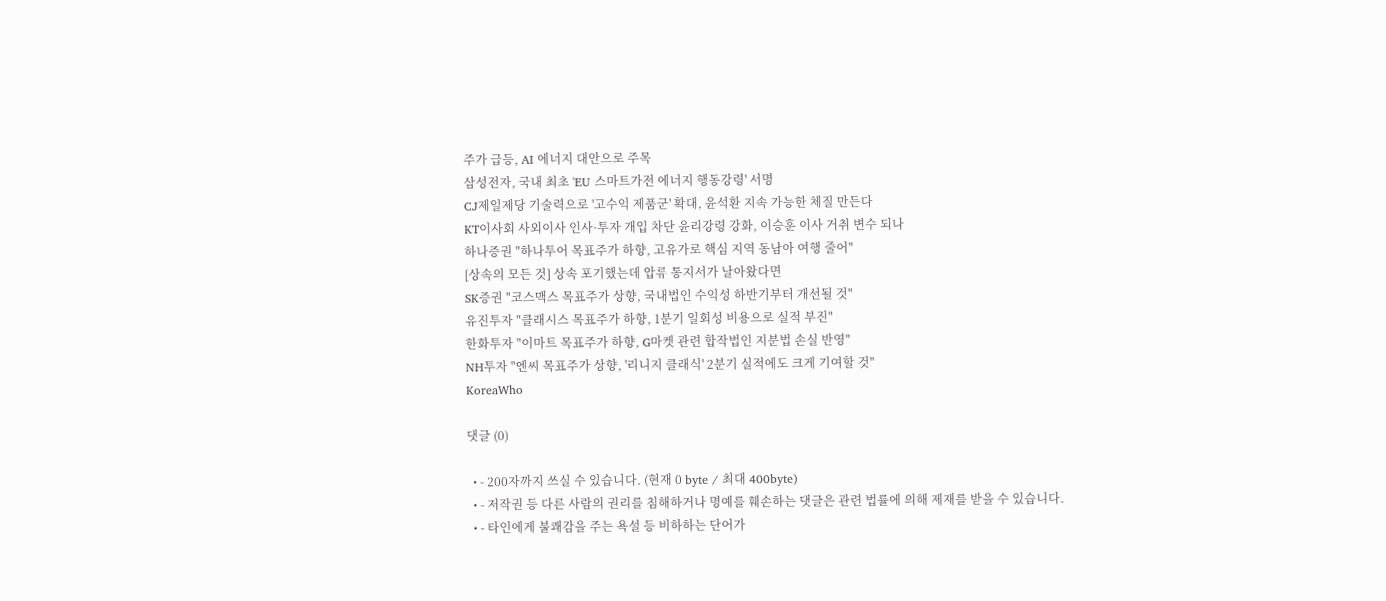주가 급등, AI 에너지 대안으로 주목
삼성전자, 국내 최초 'EU 스마트가전 에너지 행동강령' 서명
CJ제일제당 기술력으로 '고수익 제품군' 확대, 윤석환 지속 가능한 체질 만든다
KT이사회 사외이사 인사·투자 개입 차단 윤리강령 강화, 이승훈 이사 거취 변수 되나
하나증권 "하나투어 목표주가 하향, 고유가로 핵심 지역 동남아 여행 줄어"
[상속의 모든 것] 상속 포기했는데 압류 통지서가 날아왔다면
SK증권 "코스맥스 목표주가 상향, 국내법인 수익성 하반기부터 개선될 것"
유진투자 "클래시스 목표주가 하향, 1분기 일회성 비용으로 실적 부진"
한화투자 "이마트 목표주가 하향, G마켓 관련 합작법인 지분법 손실 반영"
NH투자 "엔씨 목표주가 상향, '리니지 클래식' 2분기 실적에도 크게 기여할 것"
KoreaWho

댓글 (0)

  • - 200자까지 쓰실 수 있습니다. (현재 0 byte / 최대 400byte)
  • - 저작권 등 다른 사람의 권리를 침해하거나 명예를 훼손하는 댓글은 관련 법률에 의해 제재를 받을 수 있습니다.
  • - 타인에게 불쾌감을 주는 욕설 등 비하하는 단어가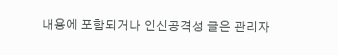내용에 포함되거나 인신공격성 글은 관리자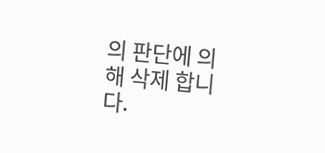의 판단에 의해 삭제 합니다.